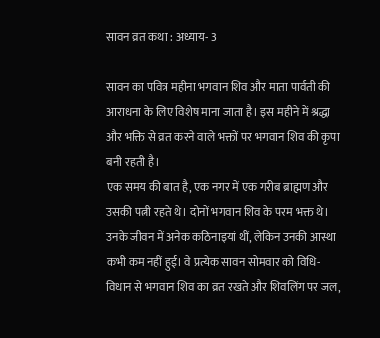सावन व्रत कथा : अध्याय- 3

सावन का पवित्र महीना भगवान शिव और माता पार्वती की आराधना के लिए विशेष माना जाता है। इस महीने में श्रद्धा और भक्ति से व्रत करने वाले भक्तों पर भगवान शिव की कृपा बनी रहती है।
एक समय की बात है, एक नगर में एक गरीब ब्राह्मण और उसकी पत्नी रहते थे। दोनों भगवान शिव के परम भक्त थे। उनके जीवन में अनेक कठिनाइयां थीं, लेकिन उनकी आस्था कभी कम नहीं हुई। वे प्रत्येक सावन सोमवार को विधि-विधान से भगवान शिव का व्रत रखते और शिवलिंग पर जल,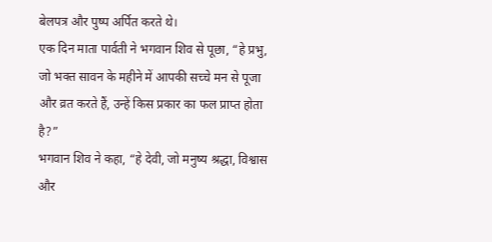बेलपत्र और पुष्प अर्पित करते थे।
एक दिन माता पार्वती ने भगवान शिव से पूछा, “हे प्रभु, जो भक्त सावन के महीने में आपकी सच्चे मन से पूजा और व्रत करते हैं, उन्हें किस प्रकार का फल प्राप्त होता है?”
भगवान शिव ने कहा, “हे देवी, जो मनुष्य श्रद्धा, विश्वास और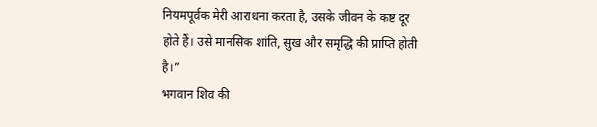नियमपूर्वक मेरी आराधना करता है, उसके जीवन के कष्ट दूर होते हैं। उसे मानसिक शांति, सुख और समृद्धि की प्राप्ति होती है।”
भगवान शिव की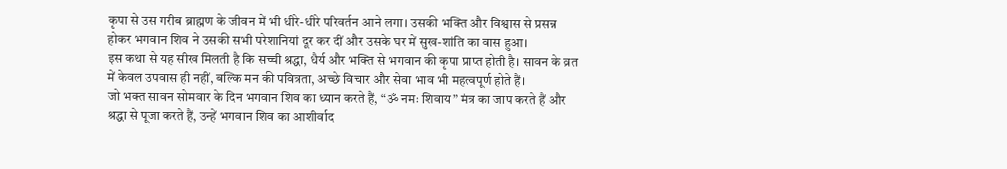कृपा से उस गरीब ब्राह्मण के जीवन में भी धीरे-धीरे परिवर्तन आने लगा। उसकी भक्ति और विश्वास से प्रसन्न होकर भगवान शिव ने उसकी सभी परेशानियां दूर कर दीं और उसके घर में सुख-शांति का वास हुआ।
इस कथा से यह सीख मिलती है कि सच्ची श्रद्धा, धैर्य और भक्ति से भगवान की कृपा प्राप्त होती है। सावन के व्रत में केवल उपवास ही नहीं, बल्कि मन की पवित्रता, अच्छे विचार और सेवा भाव भी महत्वपूर्ण होते हैं।
जो भक्त सावन सोमवार के दिन भगवान शिव का ध्यान करते हैं, “ॐ नमः शिवाय” मंत्र का जाप करते हैं और श्रद्धा से पूजा करते हैं, उन्हें भगवान शिव का आशीर्वाद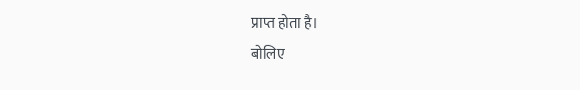प्राप्त होता है।
बोलिए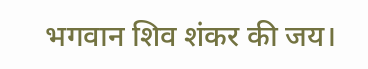भगवान शिव शंकर की जय।